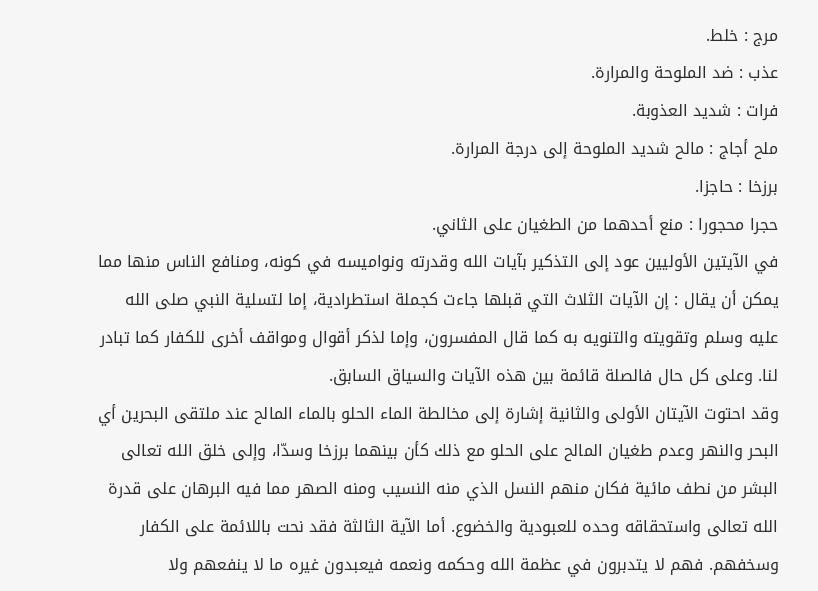مرج : خلط.
عذب : ضد الملوحة والمرارة.
فرات : شديد العذوبة.
ملح أجاج : مالح شديد الملوحة إلى درجة المرارة.
برزخا : حاجزا.
حجرا محجورا : منع أحدهما من الطغيان على الثاني.
في الآيتين الأوليين عود إلى التذكير بآيات الله وقدرته ونواميسه في كونه، ومنافع الناس منها مما يمكن أن يقال : إن الآيات الثلاث التي قبلها جاءت كجملة استطرادية، إما لتسلية النبي صلى الله عليه وسلم وتقويته والتنويه به كما قال المفسرون، وإما لذكر أقوال ومواقف أخرى للكفار كما تبادر لنا. وعلى كل حال فالصلة قائمة بين هذه الآيات والسياق السابق.
وقد احتوت الآيتان الأولى والثانية إشارة إلى مخالطة الماء الحلو بالماء المالح عند ملتقى البحرين أي البحر والنهر وعدم طغيان المالح على الحلو مع ذلك كأن بينهما برزخا وسدّا، وإلى خلق الله تعالى البشر من نطف مائية فكان منهم النسل الذي منه النسيب ومنه الصهر مما فيه البرهان على قدرة الله تعالى واستحقاقه وحده للعبودية والخضوع. أما الآية الثالثة فقد نحت باللائمة على الكفار وسخفهم. فهم لا يتدبرون في عظمة الله وحكمه ونعمه فيعبدون غيره ما لا ينفعهم ولا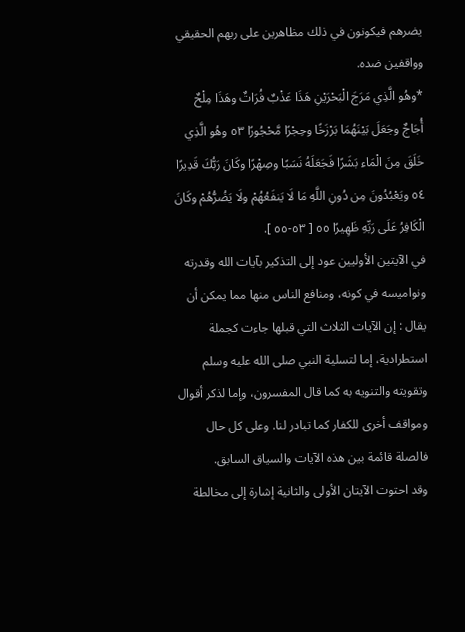يضرهم فيكونون في ذلك مظاهرين على ربهم الحقيقي وواقفين ضده.
*وهُو الَّذِي مَرَجَ الْبَحْرَيْنِ هَذَا عَذْبٌ فُرَاتٌ وهَذَا مِلْحٌ أُجَاجٌ وجَعَلَ بَيْنَهُمَا بَرْزَخًا وحِجْرًا مَّحْجُورًا ٥٣ وهُو الَّذِي خَلَقَ مِنَ الْمَاء بَشَرًا فَجَعَلَهُ نَسَبًا وصِهْرًا وكَانَ رَبُّكَ قَدِيرًا ٥٤ ويَعْبُدُونَ مِن دُونِ اللَّهِ مَا لَا يَنفَعُهُمْ ولَا يَضُرُّهُمْ وكَانَ الْكَافِرُ عَلَى رَبِّهِ ظَهِيرًا ٥٥ [ ٥٣-٥٥ ].
في الآيتين الأوليين عود إلى التذكير بآيات الله وقدرته ونواميسه في كونه، ومنافع الناس منها مما يمكن أن يقال : إن الآيات الثلاث التي قبلها جاءت كجملة استطرادية، إما لتسلية النبي صلى الله عليه وسلم وتقويته والتنويه به كما قال المفسرون، وإما لذكر أقوال ومواقف أخرى للكفار كما تبادر لنا. وعلى كل حال فالصلة قائمة بين هذه الآيات والسياق السابق.
وقد احتوت الآيتان الأولى والثانية إشارة إلى مخالطة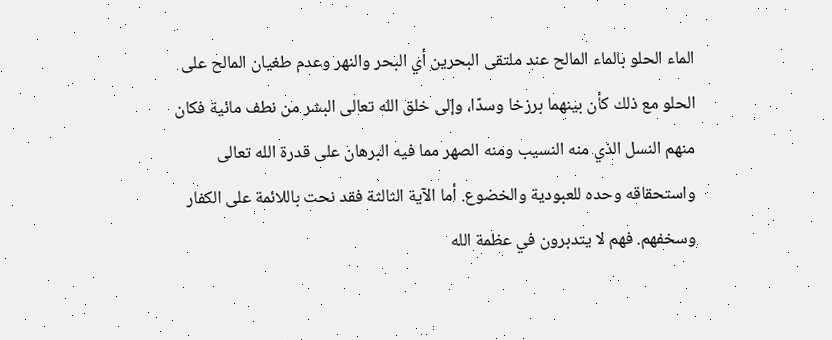الماء الحلو بالماء المالح عند ملتقى البحرين أي البحر والنهر وعدم طغيان المالح على الحلو مع ذلك كأن بينهما برزخا وسدّا، وإلى خلق الله تعالى البشر من نطف مائية فكان منهم النسل الذي منه النسيب ومنه الصهر مما فيه البرهان على قدرة الله تعالى واستحقاقه وحده للعبودية والخضوع. أما الآية الثالثة فقد نحت باللائمة على الكفار وسخفهم. فهم لا يتدبرون في عظمة الله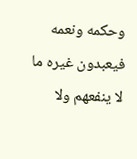وحكمه ونعمه فيعبدون غيره ما لا ينفعهم ولا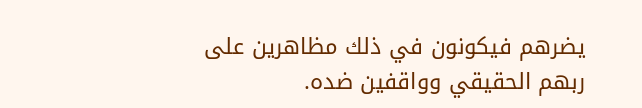يضرهم فيكونون في ذلك مظاهرين على ربهم الحقيقي وواقفين ضده.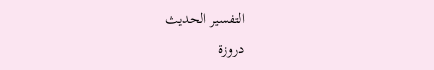التفسير الحديث
دروزة